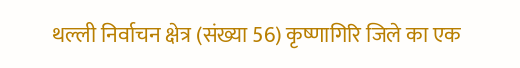थल्ली निर्वाचन क्षेत्र (संख्या 56) कृष्णागिरि जिले का एक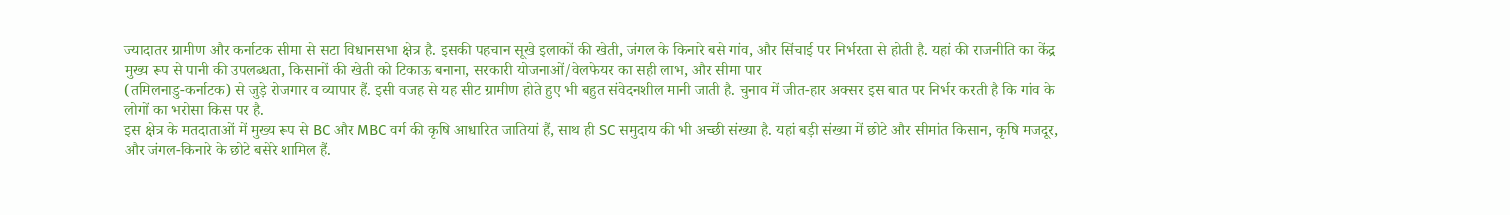ज्यादातर ग्रामीण और कर्नाटक सीमा से सटा विधानसभा क्षेत्र है. इसकी पहचान सूखे इलाकों की खेती, जंगल के किनारे बसे गांव, और सिंचाई पर निर्भरता से होती है. यहां की राजनीति का केंद्र मुख्य रूप से पानी की उपलब्धता, किसानों की खेती को टिकाऊ बनाना, सरकारी योजनाओं/वेलफेयर का सही लाभ, और सीमा पार
(तमिलनाडु-कर्नाटक) से जुड़े रोजगार व व्यापार हैं. इसी वजह से यह सीट ग्रामीण होते हुए भी बहुत संवेदनशील मानी जाती है. चुनाव में जीत-हार अक्सर इस बात पर निर्भर करती है कि गांव के लोगों का भरोसा किस पर है.
इस क्षेत्र के मतदाताओं में मुख्य रूप से BC और MBC वर्ग की कृषि आधारित जातियां हैं, साथ ही SC समुदाय की भी अच्छी संख्या है. यहां बड़ी संख्या में छोटे और सीमांत किसान, कृषि मजदूर, और जंगल-किनारे के छोटे बसेरे शामिल हैं.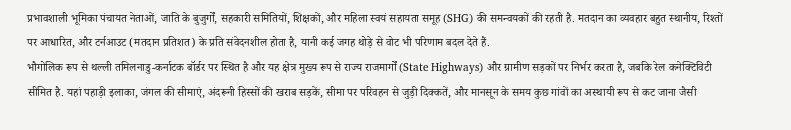प्रभावशाली भूमिका पंचायत नेताओं, जाति के बुजुर्गों, सहकारी समितियों, शिक्षकों, और महिला स्वयं सहायता समूह (SHG) की समन्वयकों की रहती है. मतदान का व्यवहार बहुत स्थानीय, रिश्तों पर आधारित, और टर्नआउट (मतदान प्रतिशत) के प्रति संवेदनशील होता है, यानी कई जगह थोड़े से वोट भी परिणाम बदल देते हैं.
भौगोलिक रूप से थल्ली तमिलनाडु-कर्नाटक बॉर्डर पर स्थित है और यह क्षेत्र मुख्य रूप से राज्य राजमार्गों (State Highways) और ग्रामीण सड़कों पर निर्भर करता है, जबकि रेल कनेक्टिविटी सीमित है. यहां पहाड़ी इलाका, जंगल की सीमाएं, अंदरूनी हिस्सों की खराब सड़कें, सीमा पर परिवहन से जुड़ी दिक्कतें, और मानसून के समय कुछ गांवों का अस्थायी रूप से कट जाना जैसी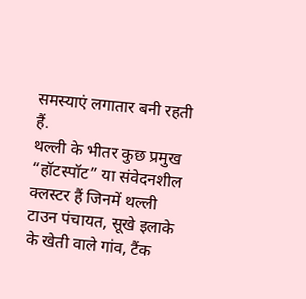समस्याएं लगातार बनी रहती हैं.
थल्ली के भीतर कुछ प्रमुख “हॉटस्पॉट” या संवेदनशील क्लस्टर हैं जिनमें थल्ली टाउन पंचायत, सूखे इलाके के खेती वाले गांव, टैंक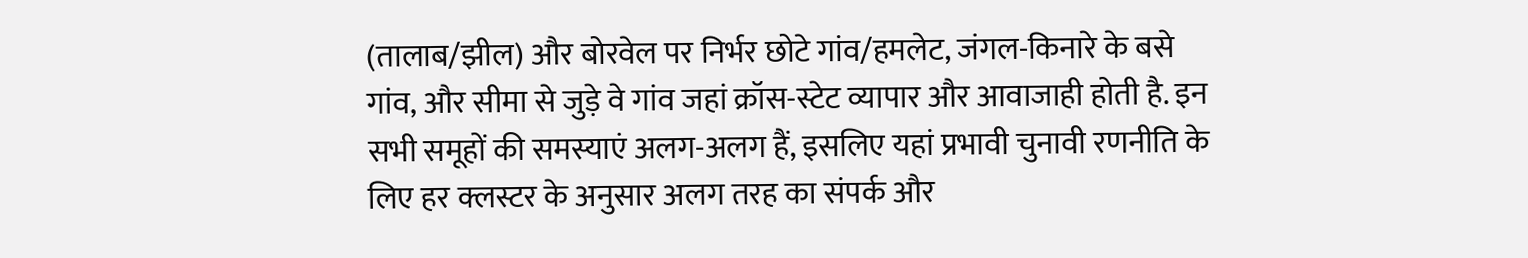(तालाब/झील) और बोरवेल पर निर्भर छोटे गांव/हमलेट, जंगल-किनारे के बसे गांव, और सीमा से जुड़े वे गांव जहां क्रॉस-स्टेट व्यापार और आवाजाही होती है. इन सभी समूहों की समस्याएं अलग-अलग हैं, इसलिए यहां प्रभावी चुनावी रणनीति के लिए हर क्लस्टर के अनुसार अलग तरह का संपर्क और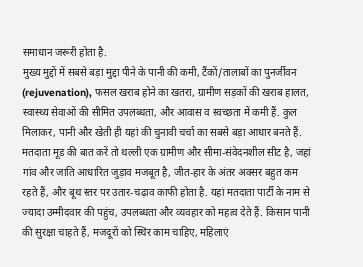समाधान जरूरी होता है.
मुख्य मुद्दों में सबसे बड़ा मुद्दा पीने के पानी की कमी, टैंकों/तालाबों का पुनर्जीवन (rejuvenation), फसल खराब होने का खतरा, ग्रामीण सड़कों की खराब हालत, स्वास्थ्य सेवाओं की सीमित उपलब्धता, और आवास व स्वच्छता में कमी हैं. कुल मिलाकर, पानी और खेती ही यहां की चुनावी चर्चा का सबसे बड़ा आधार बनते हैं.
मतदाता मूड की बात करें तो थल्ली एक ग्रामीण और सीमा-संवेदनशील सीट है, जहां गांव और जाति आधारित जुड़ाव मजबूत है, जीत-हार के अंतर अक्सर बहुत कम रहते हैं, और बूथ स्तर पर उतार-चढ़ाव काफी होता है. यहां मतदाता पार्टी के नाम से ज्यादा उम्मीदवार की पहुंच, उपलब्धता और व्यवहार को महत्व देते हैं. किसान पानी की सुरक्षा चाहते हैं, मजदूरों को स्थिर काम चाहिए, महिलाएं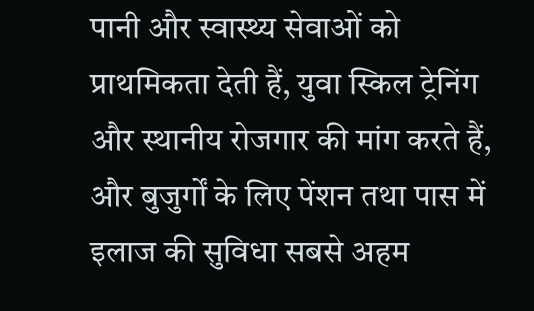पानी और स्वास्थ्य सेवाओं को प्राथमिकता देती हैं, युवा स्किल ट्रेनिंग और स्थानीय रोजगार की मांग करते हैं, और बुजुर्गों के लिए पेंशन तथा पास में इलाज की सुविधा सबसे अहम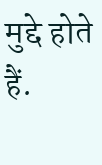मुद्दे होते हैं.